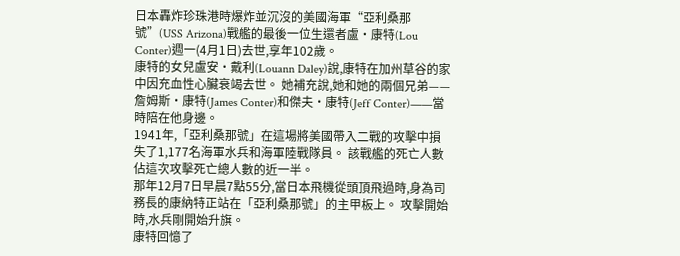日本轟炸珍珠港時爆炸並沉沒的美國海軍“亞利桑那號”(USS Arizona)戰艦的最後一位生還者盧·康特(Lou Conter)週一(4月1日)去世,享年102歲。
康特的女兒盧安·戴利(Louann Daley)說,康特在加州草谷的家中因充血性心臟衰竭去世。 她補充說,她和她的兩個兄弟——詹姆斯·康特(James Conter)和傑夫·康特(Jeff Conter)——當時陪在他身邊。
1941年,「亞利桑那號」在這場將美國帶入二戰的攻擊中損失了1,177名海軍水兵和海軍陸戰隊員。 該戰艦的死亡人數佔這次攻擊死亡總人數的近一半。
那年12月7日早晨7點55分,當日本飛機從頭頂飛過時,身為司務長的康納特正站在「亞利桑那號」的主甲板上。 攻擊開始時,水兵剛開始升旗。
康特回憶了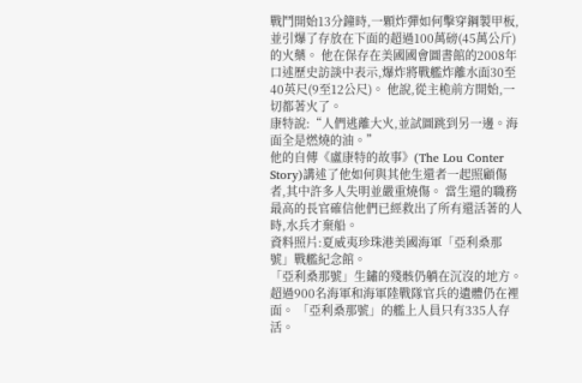戰鬥開始13分鐘時,一顆炸彈如何擊穿鋼製甲板,並引爆了存放在下面的超過100萬磅(45萬公斤)的火藥。 他在保存在美國國會圖書館的2008年口述歷史訪談中表示,爆炸將戰艦炸離水面30至40英尺(9至12公尺)。 他說,從主桅前方開始,一切都著火了。
康特說:“人們逃離大火,並試圖跳到另一邊。海面全是燃燒的油。”
他的自傳《盧康特的故事》(The Lou Conter Story)講述了他如何與其他生還者一起照顧傷者,其中許多人失明並嚴重燒傷。 當生還的職務最高的長官確信他們已經救出了所有還活著的人時,水兵才棄船。
資料照片:夏威夷珍珠港美國海軍「亞利桑那號」戰艦紀念館。
「亞利桑那號」生鏽的殘骸仍躺在沉沒的地方。 超過900名海軍和海軍陸戰隊官兵的遺體仍在裡面。 「亞利桑那號」的艦上人員只有335人存活。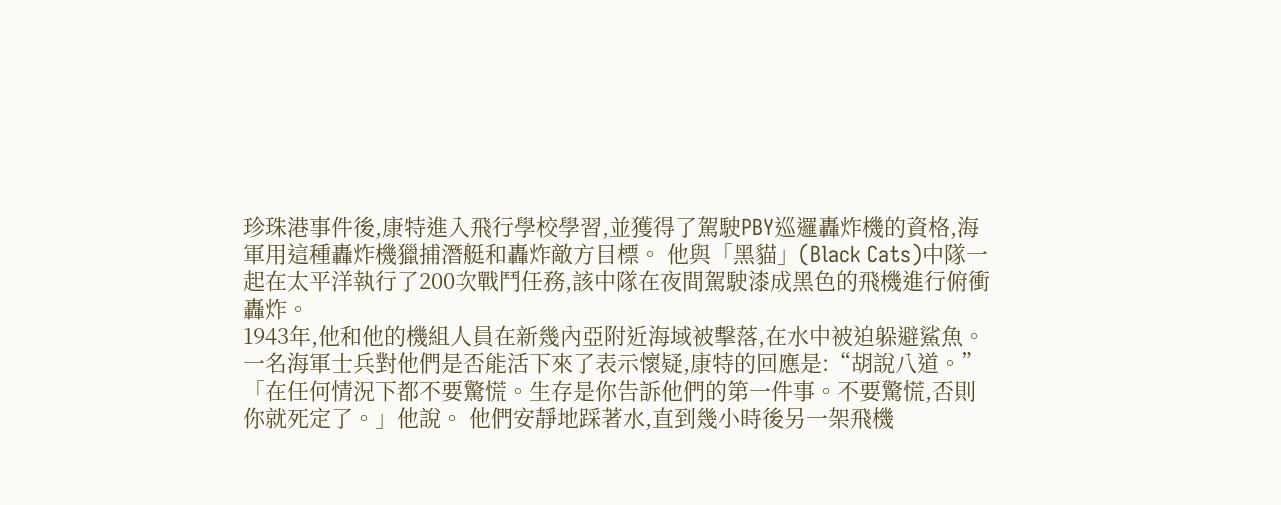珍珠港事件後,康特進入飛行學校學習,並獲得了駕駛PBY巡邏轟炸機的資格,海軍用這種轟炸機獵捕潛艇和轟炸敵方目標。 他與「黑貓」(Black Cats)中隊一起在太平洋執行了200次戰鬥任務,該中隊在夜間駕駛漆成黑色的飛機進行俯衝轟炸。
1943年,他和他的機組人員在新幾內亞附近海域被擊落,在水中被迫躲避鯊魚。 一名海軍士兵對他們是否能活下來了表示懷疑,康特的回應是:“胡說八道。”
「在任何情況下都不要驚慌。生存是你告訴他們的第一件事。不要驚慌,否則你就死定了。」他說。 他們安靜地踩著水,直到幾小時後另一架飛機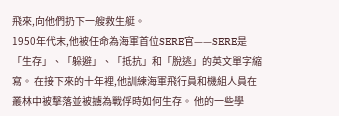飛來,向他們扔下一艘救生艇。
1950年代末,他被任命為海軍首位SERE官——SERE是「生存」、「躲避」、「抵抗」和「脫逃」的英文單字縮寫。 在接下來的十年裡,他訓練海軍飛行員和機組人員在叢林中被擊落並被擄為戰俘時如何生存。 他的一些學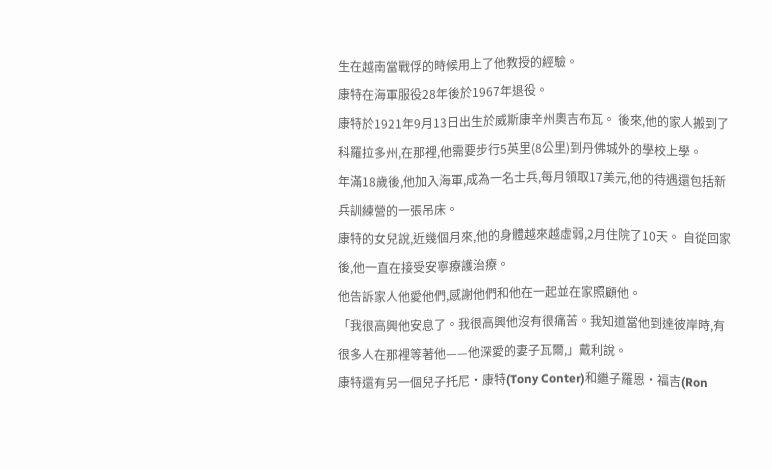生在越南當戰俘的時候用上了他教授的經驗。
康特在海軍服役28年後於1967年退役。
康特於1921年9月13日出生於威斯康辛州奧吉布瓦。 後來,他的家人搬到了科羅拉多州,在那裡,他需要步行5英里(8公里)到丹佛城外的學校上學。
年滿18歲後,他加入海軍,成為一名士兵,每月領取17美元,他的待遇還包括新兵訓練營的一張吊床。
康特的女兒說,近幾個月來,他的身體越來越虛弱,2月住院了10天。 自從回家後,他一直在接受安寧療護治療。
他告訴家人他愛他們,感謝他們和他在一起並在家照顧他。
「我很高興他安息了。我很高興他沒有很痛苦。我知道當他到達彼岸時,有很多人在那裡等著他——他深愛的妻子瓦爾,」戴利說。
康特還有另一個兒子托尼·康特(Tony Conter)和繼子羅恩·福吉(Ron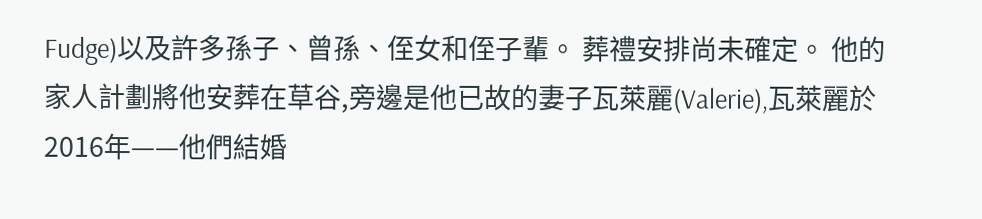Fudge)以及許多孫子、曾孫、侄女和侄子輩。 葬禮安排尚未確定。 他的家人計劃將他安葬在草谷,旁邊是他已故的妻子瓦萊麗(Valerie),瓦萊麗於2016年——他們結婚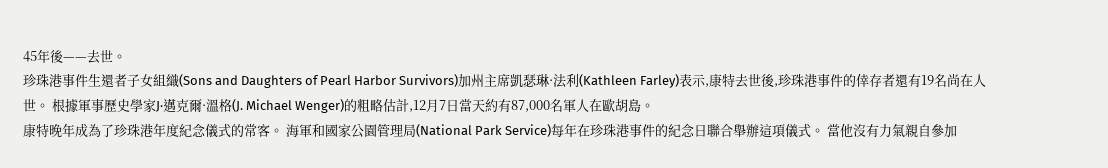45年後——去世。
珍珠港事件生還者子女組織(Sons and Daughters of Pearl Harbor Survivors)加州主席凱瑟琳·法利(Kathleen Farley)表示,康特去世後,珍珠港事件的倖存者還有19名尚在人世。 根據軍事歷史學家J·邁克爾·溫格(J. Michael Wenger)的粗略估計,12月7日當天約有87,000名軍人在歐胡島。
康特晚年成為了珍珠港年度紀念儀式的常客。 海軍和國家公園管理局(National Park Service)每年在珍珠港事件的紀念日聯合舉辦這項儀式。 當他沒有力氣親自參加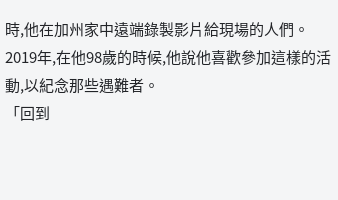時,他在加州家中遠端錄製影片給現場的人們。
2019年,在他98歲的時候,他說他喜歡參加這樣的活動,以紀念那些遇難者。
「回到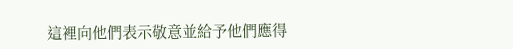這裡向他們表示敬意並給予他們應得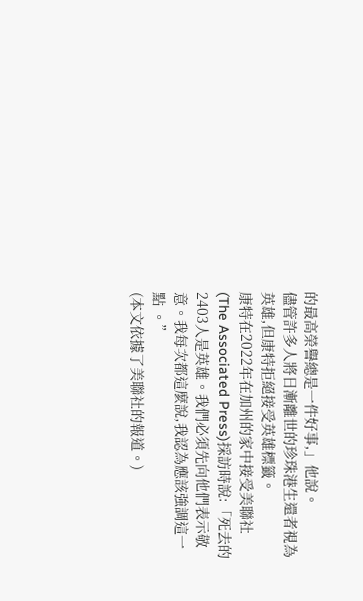的最高榮譽總是一件好事,」他說。
儘管許多人將日漸離世的珍珠港生還者視為英雄,但康特拒絕接受英雄標籤。
康特在2022年在加州的家中接受美聯社(The Associated Press)採訪時說:「死去的2403人是英雄。我們必須先向他們表示敬意。我每次都這麼說,我認為應該強調這一點 。”
(本文依據了美聯社的報道。)